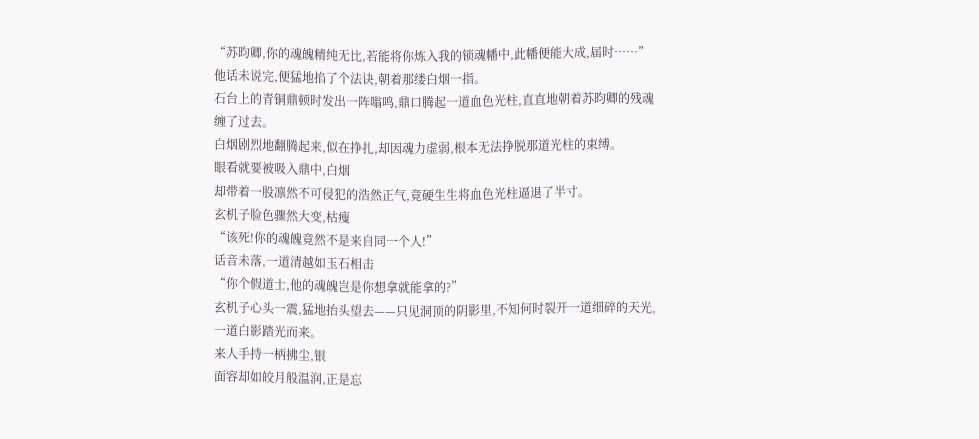“苏昀卿,你的魂魄精纯无比,若能将你炼入我的锁魂幡中,此幡便能大成,届时……”
他话未说完,便猛地掐了个法诀,朝着那缕白烟一指。
石台上的青铜鼎顿时发出一阵嗡鸣,鼎口腾起一道血色光柱,直直地朝着苏昀卿的残魂缠了过去。
白烟剧烈地翻腾起来,似在挣扎,却因魂力虚弱,根本无法挣脱那道光柱的束缚。
眼看就要被吸入鼎中,白烟
却带着一股凛然不可侵犯的浩然正气,竟硬生生将血色光柱逼退了半寸。
玄机子脸色骤然大变,枯瘦
“该死!你的魂魄竟然不是来自同一个人!”
话音未落,一道清越如玉石相击
“你个假道士,他的魂魄岂是你想拿就能拿的?”
玄机子心头一震,猛地抬头望去——只见洞顶的阴影里,不知何时裂开一道细碎的天光,一道白影踏光而来。
来人手持一柄拂尘,银
面容却如皎月般温润,正是忘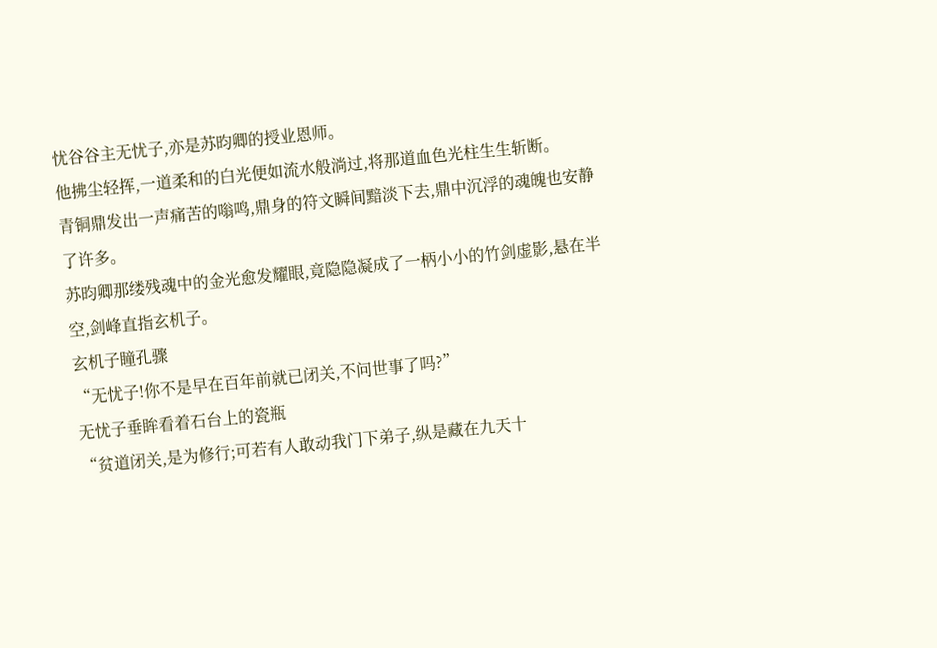忧谷谷主无忧子,亦是苏昀卿的授业恩师。
他拂尘轻挥,一道柔和的白光便如流水般淌过,将那道血色光柱生生斩断。
青铜鼎发出一声痛苦的嗡鸣,鼎身的符文瞬间黯淡下去,鼎中沉浮的魂魄也安静了许多。
苏昀卿那缕残魂中的金光愈发耀眼,竟隐隐凝成了一柄小小的竹剑虚影,悬在半空,剑峰直指玄机子。
玄机子瞳孔骤
“无忧子!你不是早在百年前就已闭关,不问世事了吗?”
无忧子垂眸看着石台上的瓷瓶
“贫道闭关,是为修行;可若有人敢动我门下弟子,纵是藏在九天十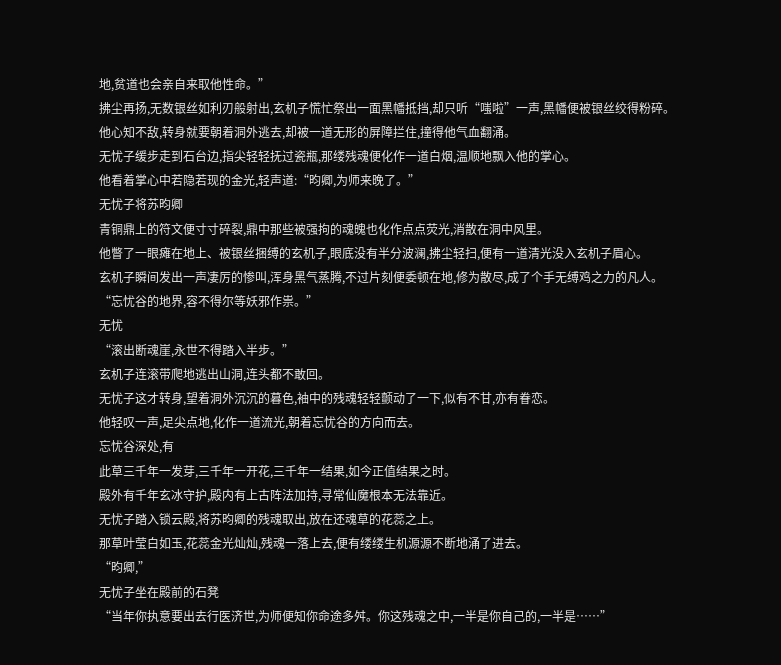地,贫道也会亲自来取他性命。”
拂尘再扬,无数银丝如利刃般射出,玄机子慌忙祭出一面黑幡抵挡,却只听“嗤啦”一声,黑幡便被银丝绞得粉碎。
他心知不敌,转身就要朝着洞外逃去,却被一道无形的屏障拦住,撞得他气血翻涌。
无忧子缓步走到石台边,指尖轻轻抚过瓷瓶,那缕残魂便化作一道白烟,温顺地飘入他的掌心。
他看着掌心中若隐若现的金光,轻声道:“昀卿,为师来晚了。”
无忧子将苏昀卿
青铜鼎上的符文便寸寸碎裂,鼎中那些被强拘的魂魄也化作点点荧光,消散在洞中风里。
他瞥了一眼瘫在地上、被银丝捆缚的玄机子,眼底没有半分波澜,拂尘轻扫,便有一道清光没入玄机子眉心。
玄机子瞬间发出一声凄厉的惨叫,浑身黑气蒸腾,不过片刻便委顿在地,修为散尽,成了个手无缚鸡之力的凡人。
“忘忧谷的地界,容不得尔等妖邪作祟。”
无忧
“滚出断魂崖,永世不得踏入半步。”
玄机子连滚带爬地逃出山洞,连头都不敢回。
无忧子这才转身,望着洞外沉沉的暮色,袖中的残魂轻轻颤动了一下,似有不甘,亦有眷恋。
他轻叹一声,足尖点地,化作一道流光,朝着忘忧谷的方向而去。
忘忧谷深处,有
此草三千年一发芽,三千年一开花,三千年一结果,如今正值结果之时。
殿外有千年玄冰守护,殿内有上古阵法加持,寻常仙魔根本无法靠近。
无忧子踏入锁云殿,将苏昀卿的残魂取出,放在还魂草的花蕊之上。
那草叶莹白如玉,花蕊金光灿灿,残魂一落上去,便有缕缕生机源源不断地涌了进去。
“昀卿,”
无忧子坐在殿前的石凳
“当年你执意要出去行医济世,为师便知你命途多舛。你这残魂之中,一半是你自己的,一半是……”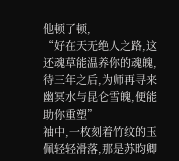他顿了顿,
“好在天无绝人之路,这还魂草能温养你的魂魄,待三年之后,为师再寻来幽冥水与昆仑雪魄,便能助你重塑”
袖中,一枚刻着竹纹的玉佩轻轻滑落,那是苏昀卿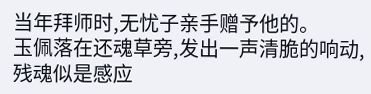当年拜师时,无忧子亲手赠予他的。
玉佩落在还魂草旁,发出一声清脆的响动,残魂似是感应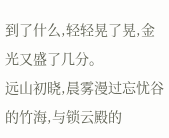到了什么,轻轻晃了晃,金光又盛了几分。
远山初晓,晨雾漫过忘忧谷的竹海,与锁云殿的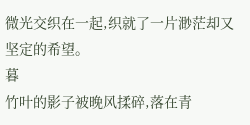微光交织在一起,织就了一片渺茫却又坚定的希望。
暮
竹叶的影子被晚风揉碎,落在青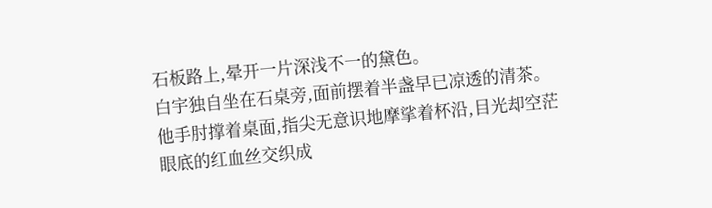石板路上,晕开一片深浅不一的黛色。
白宇独自坐在石桌旁,面前摆着半盏早已凉透的清茶。
他手肘撑着桌面,指尖无意识地摩挲着杯沿,目光却空茫
眼底的红血丝交织成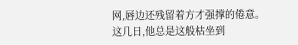网,唇边还残留着方才强撑的倦意。
这几日,他总是这般枯坐到